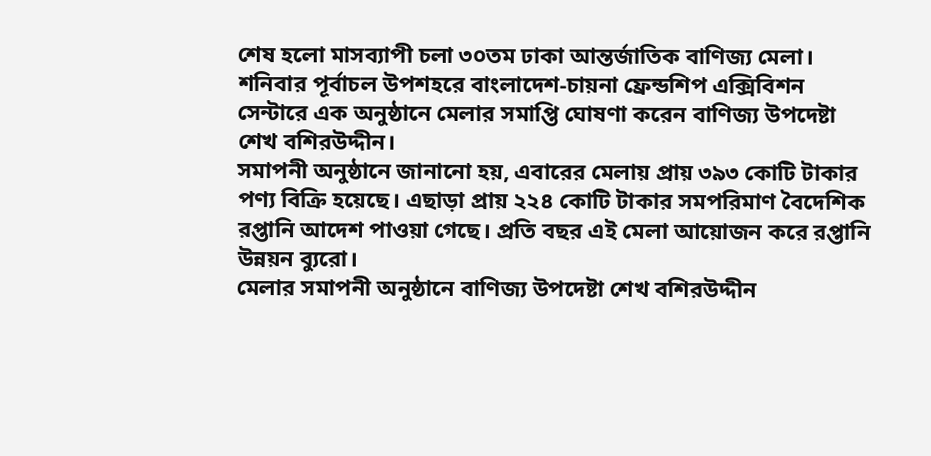শেষ হলো মাসব্যাপী চলা ৩০তম ঢাকা আন্তর্জাতিক বাণিজ্য মেলা। শনিবার পূর্বাচল উপশহরে বাংলাদেশ-চায়না ফ্রেন্ডশিপ এক্সিবিশন সেন্টারে এক অনুষ্ঠানে মেলার সমাপ্তি ঘোষণা করেন বাণিজ্য উপদেষ্টা শেখ বশিরউদ্দীন।
সমাপনী অনুষ্ঠানে জানানো হয়, এবারের মেলায় প্রায় ৩৯৩ কোটি টাকার পণ্য বিক্রি হয়েছে। এছাড়া প্রায় ২২৪ কোটি টাকার সমপরিমাণ বৈদেশিক রপ্তানি আদেশ পাওয়া গেছে। প্রতি বছর এই মেলা আয়োজন করে রপ্তানি উন্নয়ন ব্যুরো।
মেলার সমাপনী অনুষ্ঠানে বাণিজ্য উপদেষ্টা শেখ বশিরউদ্দীন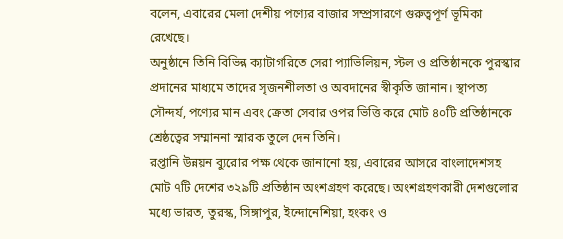বলেন, এবারের মেলা দেশীয় পণ্যের বাজার সম্প্রসারণে গুরুত্বপূর্ণ ভূমিকা রেখেছে।
অনুষ্ঠানে তিনি বিভিন্ন ক্যাটাগরিতে সেরা প্যাভিলিয়ন, স্টল ও প্রতিষ্ঠানকে পুরস্কার প্রদানের মাধ্যমে তাদের সৃজনশীলতা ও অবদানের স্বীকৃতি জানান। স্থাপত্য সৌন্দর্য, পণ্যের মান এবং ক্রেতা সেবার ওপর ভিত্তি করে মোট ৪০টি প্রতিষ্ঠানকে শ্রেষ্ঠত্বের সম্মাননা স্মারক তুলে দেন তিনি।
রপ্তানি উন্নয়ন ব্যুরোর পক্ষ থেকে জানানো হয়, এবারের আসরে বাংলাদেশসহ মোট ৭টি দেশের ৩২৯টি প্রতিষ্ঠান অংশগ্রহণ করেছে। অংশগ্রহণকারী দেশগুলোর মধ্যে ভারত, তুরস্ক, সিঙ্গাপুর, ইন্দোনেশিয়া, হংকং ও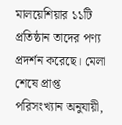মালয়েশিয়ার ১১টি প্রতিষ্ঠান তাদের পণ্য প্রদর্শন করেছে। মেলা শেষে প্রাপ্ত পরিসংখ্যান অনুযায়ী,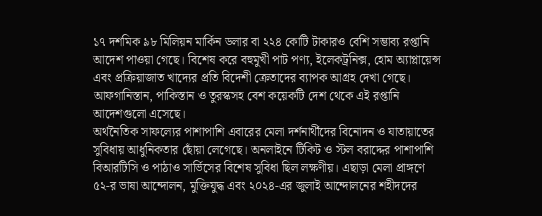১৭ দশমিক ৯৮ মিলিয়ন মার্কিন ডলার বা ২২৪ কোটি টাকারও বেশি সম্ভাব্য রপ্তানি আদেশ পাওয়া গেছে। বিশেষ করে বহুমুখী পাট পণ্য, ইলেকট্রনিক্স, হোম অ্যাপ্লায়েন্স এবং প্রক্রিয়াজাত খাদ্যের প্রতি বিদেশী ক্রেতাদের ব্যাপক আগ্রহ দেখা গেছে। আফগানিস্তান, পাকিস্তান ও তুরস্কসহ বেশ কয়েকটি দেশ থেকে এই রপ্তানি আদেশগুলো এসেছে।
অর্থনৈতিক সাফল্যের পাশাপাশি এবারের মেলা দর্শনার্থীদের বিনোদন ও যাতায়াতের সুবিধায় আধুনিকতার ছোঁয়া লেগেছে। অনলাইনে টিকিট ও স্টল বরাদ্দের পাশাপাশি বিআরটিসি ও পাঠাও সার্ভিসের বিশেষ সুবিধা ছিল লক্ষণীয়। এছাড়া মেলা প্রাঙ্গণে ৫২-র ভাষা আন্দোলন, মুক্তিযুদ্ধ এবং ২০২৪-এর জুলাই আন্দোলনের শহীদদের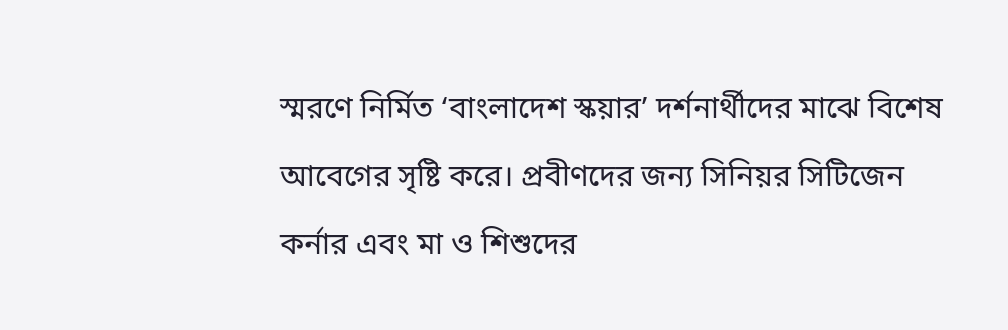স্মরণে নির্মিত ‘বাংলাদেশ স্কয়ার’ দর্শনার্থীদের মাঝে বিশেষ আবেগের সৃষ্টি করে। প্রবীণদের জন্য সিনিয়র সিটিজেন কর্নার এবং মা ও শিশুদের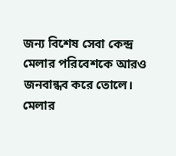জন্য বিশেষ সেবা কেন্দ্র মেলার পরিবেশকে আরও জনবান্ধব করে তোলে।
মেলার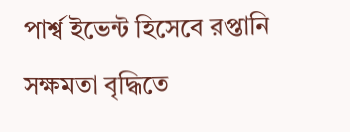পার্শ্ব ইভেন্ট হিসেবে রপ্তানি সক্ষমতা বৃদ্ধিতে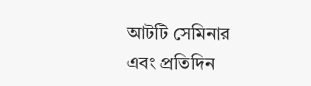আটটি সেমিনার এবং প্রতিদিন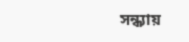সন্ধ্যায়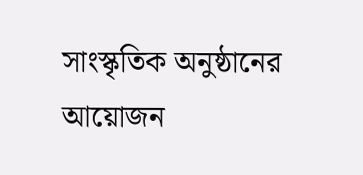সাংস্কৃতিক অনুষ্ঠানের আয়োজন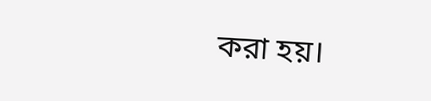করা হয়।